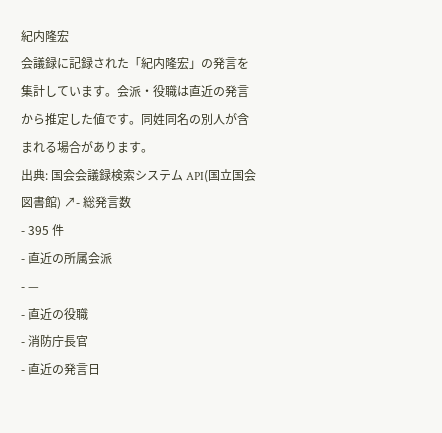紀内隆宏
会議録に記録された「紀内隆宏」の発言を集計しています。会派・役職は直近の発言から推定した値です。同姓同名の別人が含まれる場合があります。
出典: 国会会議録検索システム API(国立国会図書館) ↗- 総発言数
- 395 件
- 直近の所属会派
- —
- 直近の役職
- 消防庁長官
- 直近の発言日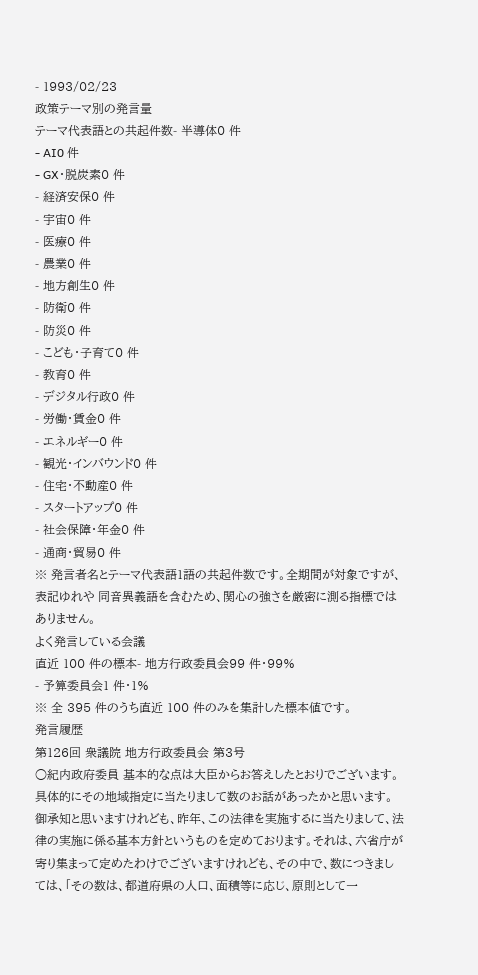- 1993/02/23
政策テーマ別の発言量
テーマ代表語との共起件数- 半導体0 件
- AI0 件
- GX・脱炭素0 件
- 経済安保0 件
- 宇宙0 件
- 医療0 件
- 農業0 件
- 地方創生0 件
- 防衛0 件
- 防災0 件
- こども・子育て0 件
- 教育0 件
- デジタル行政0 件
- 労働・賃金0 件
- エネルギー0 件
- 観光・インバウンド0 件
- 住宅・不動産0 件
- スタートアップ0 件
- 社会保障・年金0 件
- 通商・貿易0 件
※ 発言者名とテーマ代表語1語の共起件数です。全期間が対象ですが、表記ゆれや 同音異義語を含むため、関心の強さを厳密に測る指標ではありません。
よく発言している会議
直近 100 件の標本- 地方行政委員会99 件・99%
- 予算委員会1 件・1%
※ 全 395 件のうち直近 100 件のみを集計した標本値です。
発言履歴
第126回 衆議院 地方行政委員会 第3号
○紀内政府委員 基本的な点は大臣からお答えしたとおりでございます。 具体的にその地域指定に当たりまして数のお話があったかと思います。御承知と思いますけれども、昨年、この法律を実施するに当たりまして、法律の実施に係る基本方針というものを定めております。それは、六省庁が寄り集まって定めたわけでございますけれども、その中で、数につきましては、「その数は、都道府県の人口、面積等に応じ、原則として一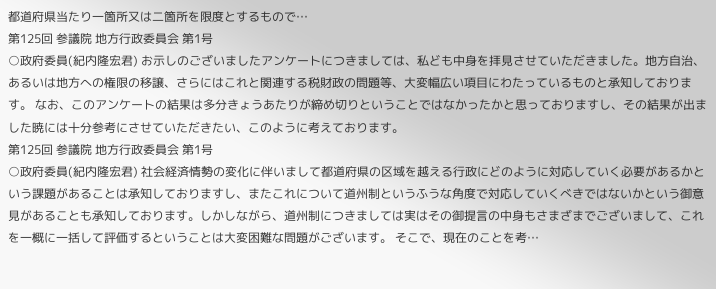都道府県当たり一箇所又は二箇所を限度とするもので…
第125回 参議院 地方行政委員会 第1号
○政府委員(紀内隆宏君) お示しのございましたアンケートにつきましては、私ども中身を拝見させていただきました。地方自治、あるいは地方への権限の移譲、さらにはこれと関連する税財政の問題等、大変幅広い項目にわたっているものと承知しております。 なお、このアンケートの結果は多分きょうあたりが締め切りということではなかったかと思っておりますし、その結果が出ました暁には十分参考にさせていただきたい、このように考えております。
第125回 参議院 地方行政委員会 第1号
○政府委員(紀内隆宏君) 社会経済情勢の変化に伴いまして都道府県の区域を越える行政にどのように対応していく必要があるかという課題があることは承知しておりますし、またこれについて道州制というふうな角度で対応していくべきではないかという御意見があることも承知しております。しかしながら、道州制につきましては実はその御提言の中身もさまざまでございまして、これを一概に一括して評価するということは大変困難な問題がございます。 そこで、現在のことを考…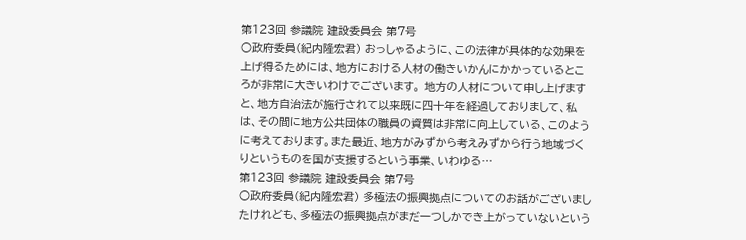第123回 参議院 建設委員会 第7号
○政府委員(紀内隆宏君) おっしゃるように、この法律が具体的な効果を上げ得るためには、地方における人材の働きいかんにかかっているところが非常に大きいわけでございます。 地方の人材について申し上げますと、地方自治法が施行されて以来既に四十年を経過しておりまして、私は、その間に地方公共団体の職員の資質は非常に向上している、このように考えております。また最近、地方がみずから考えみずから行う地域づくりというものを国が支援するという事業、いわゆる…
第123回 参議院 建設委員会 第7号
○政府委員(紀内隆宏君) 多極法の振興拠点についてのお話がございましたけれども、多極法の振興拠点がまだ一つしかでき上がっていないという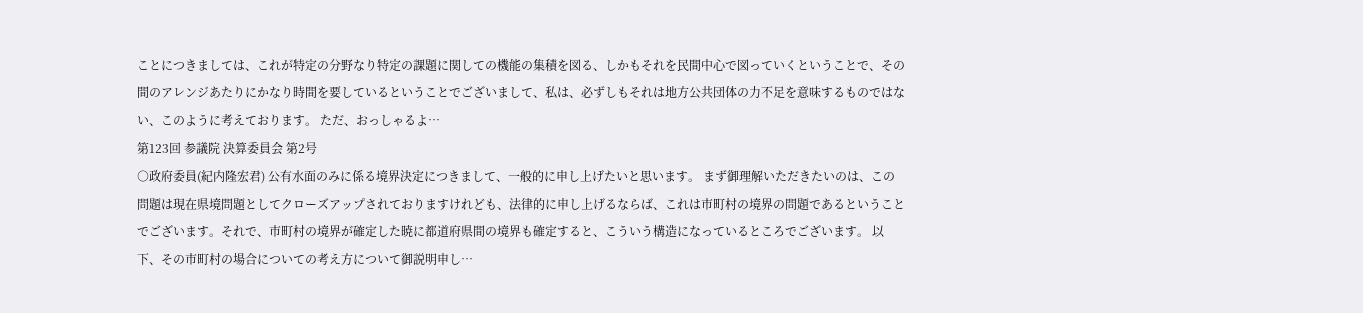ことにつきましては、これが特定の分野なり特定の課題に関しての機能の集積を図る、しかもそれを民間中心で図っていくということで、その間のアレンジあたりにかなり時間を要しているということでございまして、私は、必ずしもそれは地方公共団体の力不足を意味するものではない、このように考えております。 ただ、おっしゃるよ…
第123回 参議院 決算委員会 第2号
○政府委員(紀内隆宏君) 公有水面のみに係る境界決定につきまして、一般的に申し上げたいと思います。 まず御理解いただきたいのは、この問題は現在県境問題としてクローズアップされておりますけれども、法律的に申し上げるならば、これは市町村の境界の問題であるということでございます。それで、市町村の境界が確定した暁に都道府県間の境界も確定すると、こういう構造になっているところでございます。 以下、その市町村の場合についての考え方について御説明申し…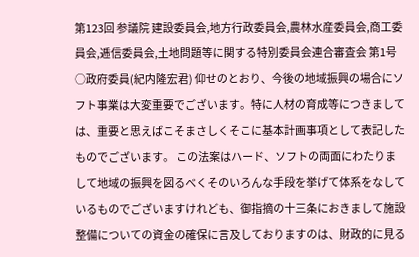第123回 参議院 建設委員会,地方行政委員会,農林水産委員会,商工委員会,逓信委員会,土地問題等に関する特別委員会連合審査会 第1号
○政府委員(紀内隆宏君) 仰せのとおり、今後の地域振興の場合にソフト事業は大変重要でございます。特に人材の育成等につきましては、重要と思えばこそまさしくそこに基本計画事項として表記したものでございます。 この法案はハード、ソフトの両面にわたりまして地域の振興を図るべくそのいろんな手段を挙げて体系をなしているものでございますけれども、御指摘の十三条におきまして施設整備についての資金の確保に言及しておりますのは、財政的に見る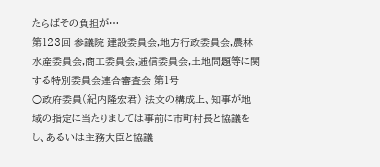たらばその負担が…
第123回 参議院 建設委員会,地方行政委員会,農林水産委員会,商工委員会,逓信委員会,土地問題等に関する特別委員会連合審査会 第1号
○政府委員(紀内隆宏君) 法文の構成上、知事が地域の指定に当たりましては事前に市町村長と協議をし、あるいは主務大臣と協議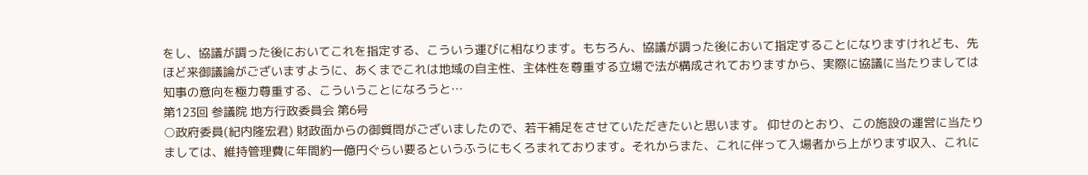をし、協議が調った後においてこれを指定する、こういう運びに相なります。もちろん、協議が調った後において指定することになりますけれども、先ほど来御議論がございますように、あくまでこれは地域の自主性、主体性を尊重する立場で法が構成されておりますから、実際に協議に当たりましては知事の意向を極力尊重する、こういうことになろうと…
第123回 参議院 地方行政委員会 第6号
○政府委員(紀内隆宏君) 財政面からの御質問がございましたので、若干補足をさせていただきたいと思います。 仰せのとおり、この施設の運営に当たりましては、維持管理費に年間約一億円ぐらい要るというふうにもくろまれております。それからまた、これに伴って入場者から上がります収入、これに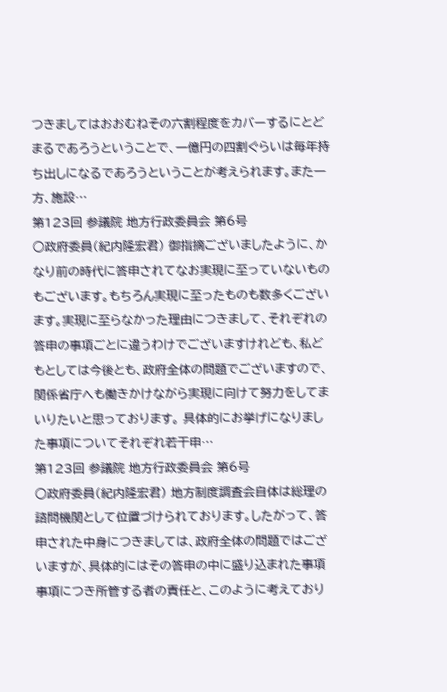つきましてはおおむねその六割程度をカバーするにとどまるであろうということで、一億円の四割ぐらいは毎年持ち出しになるであろうということが考えられます。また一方、施設…
第123回 参議院 地方行政委員会 第6号
○政府委員(紀内隆宏君) 御指摘ございましたように、かなり前の時代に答申されてなお実現に至っていないものもございます。もちろん実現に至ったものも数多くございます。実現に至らなかった理由につきまして、それぞれの答申の事項ごとに違うわけでございますけれども、私どもとしては今後とも、政府全体の問題でございますので、関係省庁へも働きかけながら実現に向けて努力をしてまいりたいと思っております。 具体的にお挙げになりました事項についてそれぞれ若干申…
第123回 参議院 地方行政委員会 第6号
○政府委員(紀内隆宏君) 地方制度調査会自体は総理の諮問機関として位置づけられております。したがって、答申された中身につきましては、政府全体の問題ではございますが、具体的にはその答申の中に盛り込まれた事項事項につき所管する者の責任と、このように考えており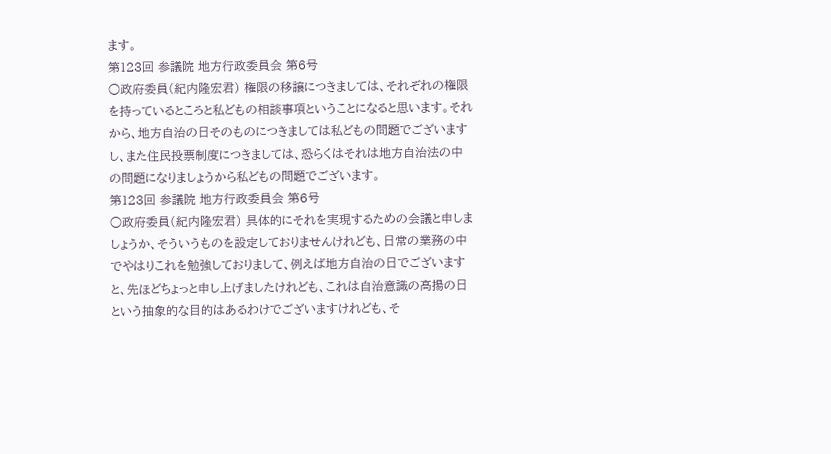ます。
第123回 参議院 地方行政委員会 第6号
○政府委員(紀内隆宏君) 権限の移譲につきましては、それぞれの権限を持っているところと私どもの相談事項ということになると思います。それから、地方自治の日そのものにつきましては私どもの問題でございますし、また住民投票制度につきましては、恐らくはそれは地方自治法の中の問題になりましょうから私どもの問題でございます。
第123回 参議院 地方行政委員会 第6号
○政府委員(紀内隆宏君) 具体的にそれを実現するための会議と申しましょうか、そういうものを設定しておりませんけれども、日常の業務の中でやはりこれを勉強しておりまして、例えば地方自治の日でございますと、先ほどちょっと申し上げましたけれども、これは自治意識の高揚の日という抽象的な目的はあるわけでございますけれども、そ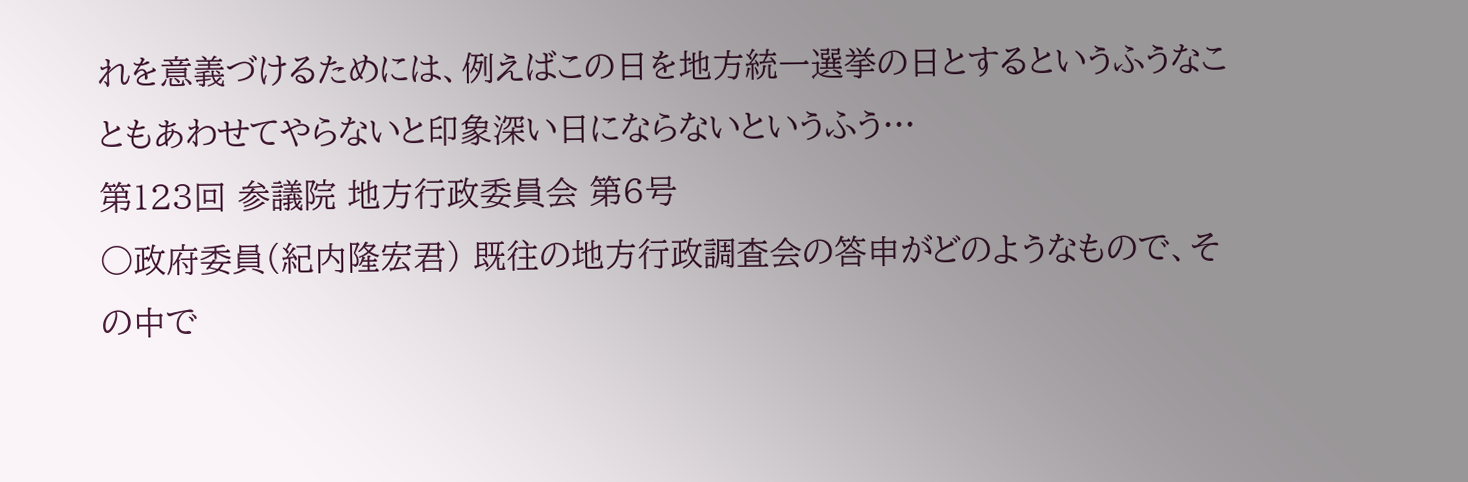れを意義づけるためには、例えばこの日を地方統一選挙の日とするというふうなこともあわせてやらないと印象深い日にならないというふう…
第123回 参議院 地方行政委員会 第6号
○政府委員(紀内隆宏君) 既往の地方行政調査会の答申がどのようなもので、その中で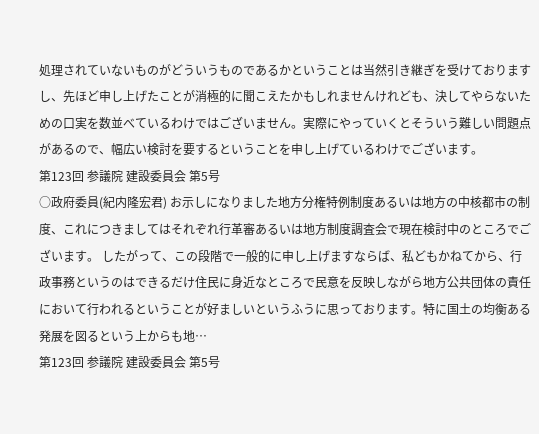処理されていないものがどういうものであるかということは当然引き継ぎを受けておりますし、先ほど申し上げたことが消極的に聞こえたかもしれませんけれども、決してやらないための口実を数並べているわけではございません。実際にやっていくとそういう難しい問題点があるので、幅広い検討を要するということを申し上げているわけでございます。
第123回 参議院 建設委員会 第5号
○政府委員(紀内隆宏君) お示しになりました地方分権特例制度あるいは地方の中核都市の制度、これにつきましてはそれぞれ行革審あるいは地方制度調査会で現在検討中のところでございます。 したがって、この段階で一般的に申し上げますならば、私どもかねてから、行政事務というのはできるだけ住民に身近なところで民意を反映しながら地方公共団体の責任において行われるということが好ましいというふうに思っております。特に国土の均衡ある発展を図るという上からも地…
第123回 参議院 建設委員会 第5号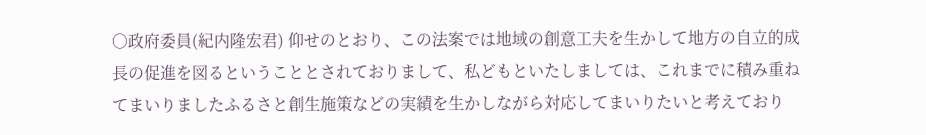○政府委員(紀内隆宏君) 仰せのとおり、この法案では地域の創意工夫を生かして地方の自立的成長の促進を図るということとされておりまして、私どもといたしましては、これまでに積み重ねてまいりましたふるさと創生施策などの実績を生かしながら対応してまいりたいと考えており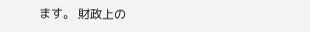ます。 財政上の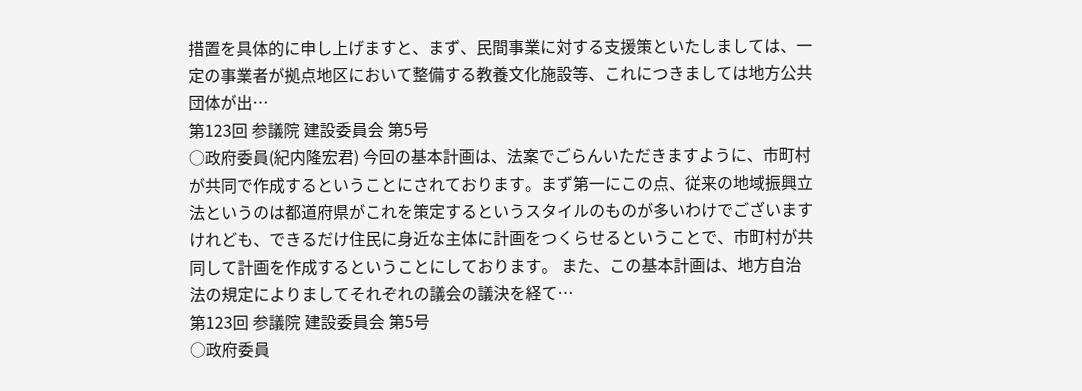措置を具体的に申し上げますと、まず、民間事業に対する支援策といたしましては、一定の事業者が拠点地区において整備する教養文化施設等、これにつきましては地方公共団体が出…
第123回 参議院 建設委員会 第5号
○政府委員(紀内隆宏君) 今回の基本計画は、法案でごらんいただきますように、市町村が共同で作成するということにされております。まず第一にこの点、従来の地域振興立法というのは都道府県がこれを策定するというスタイルのものが多いわけでございますけれども、できるだけ住民に身近な主体に計画をつくらせるということで、市町村が共同して計画を作成するということにしております。 また、この基本計画は、地方自治法の規定によりましてそれぞれの議会の議決を経て…
第123回 参議院 建設委員会 第5号
○政府委員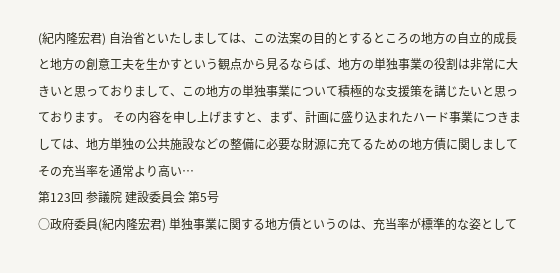(紀内隆宏君) 自治省といたしましては、この法案の目的とするところの地方の自立的成長と地方の創意工夫を生かすという観点から見るならば、地方の単独事業の役割は非常に大きいと思っておりまして、この地方の単独事業について積極的な支援策を講じたいと思っております。 その内容を申し上げますと、まず、計画に盛り込まれたハード事業につきましては、地方単独の公共施設などの整備に必要な財源に充てるための地方債に関しましてその充当率を通常より高い…
第123回 参議院 建設委員会 第5号
○政府委員(紀内隆宏君) 単独事業に関する地方債というのは、充当率が標準的な姿として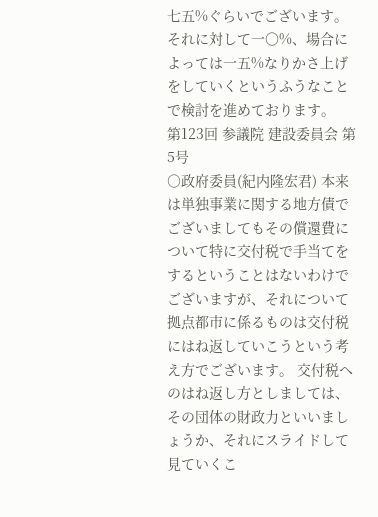七五%ぐらいでございます。それに対して一〇%、場合によっては一五%なりかさ上げをしていくというふうなことで検討を進めております。
第123回 参議院 建設委員会 第5号
○政府委員(紀内隆宏君) 本来は単独事業に関する地方債でございましてもその償還費について特に交付税で手当てをするということはないわけでございますが、それについて拠点都市に係るものは交付税にはね返していこうという考え方でございます。 交付税へのはね返し方としましては、その団体の財政力といいましょうか、それにスライドして見ていくこ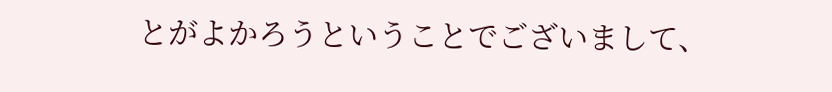とがよかろうということでございまして、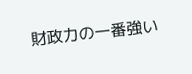財政力の一番強い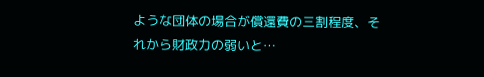ような団体の場合が償還費の三割程度、それから財政力の弱いと…